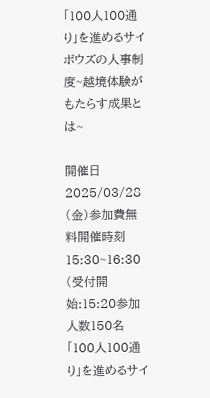「100人100通り」を進めるサイボウズの人事制度~越境体験がもたらす成果とは~

開催日2025/03/28 (金)参加費無料開催時刻15:30~16:30 (受付開始:15:20参加人数150名
「100人100通り」を進めるサイ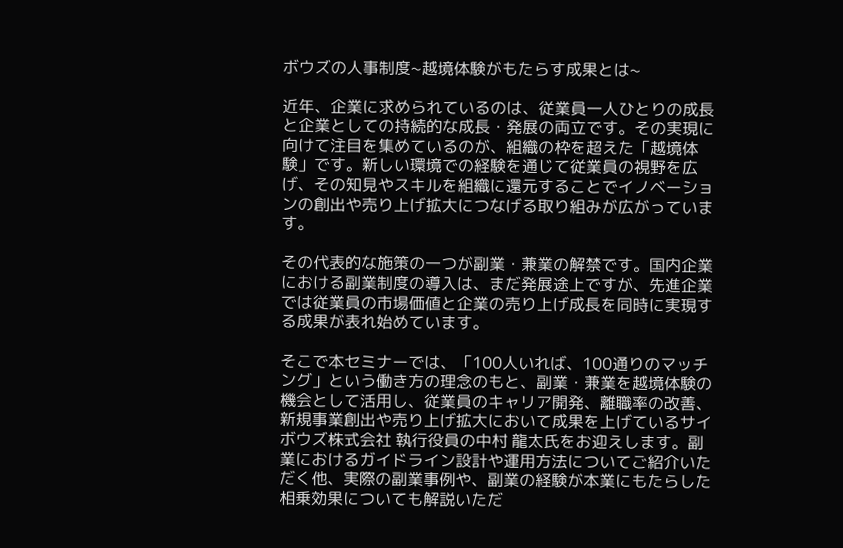ボウズの人事制度~越境体験がもたらす成果とは~

近年、企業に求められているのは、従業員一人ひとりの成長と企業としての持続的な成長・発展の両立です。その実現に向けて注目を集めているのが、組織の枠を超えた「越境体験」です。新しい環境での経験を通じて従業員の視野を広げ、その知見やスキルを組織に還元することでイノベーションの創出や売り上げ拡大につなげる取り組みが広がっています。

その代表的な施策の一つが副業・兼業の解禁です。国内企業における副業制度の導入は、まだ発展途上ですが、先進企業では従業員の市場価値と企業の売り上げ成長を同時に実現する成果が表れ始めています。

そこで本セミナーでは、「100人いれば、100通りのマッチング」という働き方の理念のもと、副業・兼業を越境体験の機会として活用し、従業員のキャリア開発、離職率の改善、新規事業創出や売り上げ拡大において成果を上げているサイボウズ株式会社 執行役員の中村 龍太氏をお迎えします。副業におけるガイドライン設計や運用方法についてご紹介いただく他、実際の副業事例や、副業の経験が本業にもたらした相乗効果についても解説いただ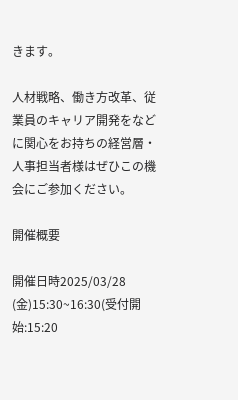きます。

人材戦略、働き方改革、従業員のキャリア開発をなどに関心をお持ちの経営層・人事担当者様はぜひこの機会にご参加ください。

開催概要

開催日時2025/03/28 (金)15:30~16:30(受付開始:15:20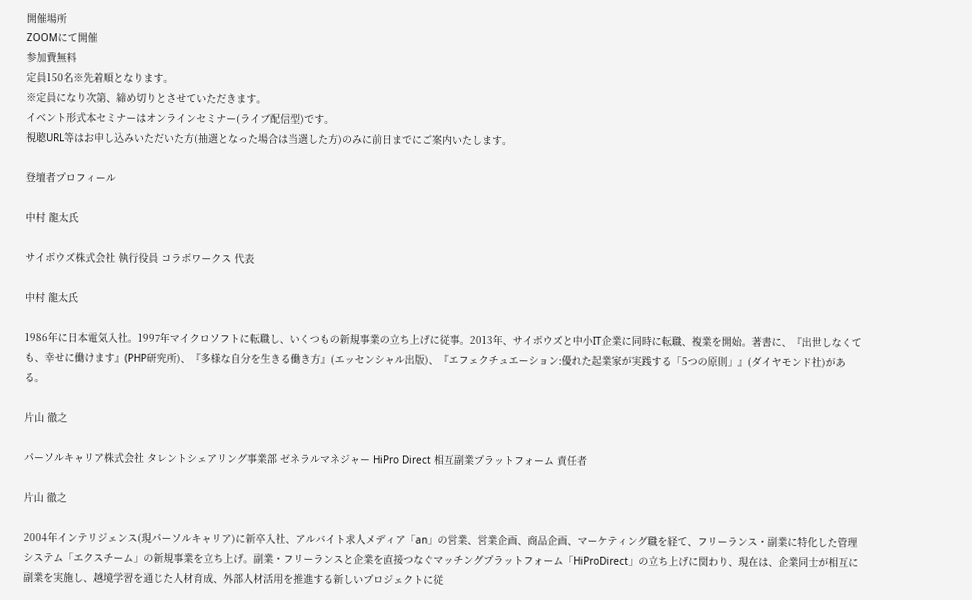開催場所
ZOOMにて開催
参加費無料
定員150名※先着順となります。
※定員になり次第、締め切りとさせていただきます。
イベント形式本セミナーはオンラインセミナー(ライブ配信型)です。
視聴URL等はお申し込みいただいた方(抽選となった場合は当選した方)のみに前日までにご案内いたします。

登壇者プロフィール

中村 龍太氏

サイボウズ株式会社 執行役員 コラボワークス 代表

中村 龍太氏

1986年に日本電気入社。1997年マイクロソフトに転職し、いくつもの新規事業の立ち上げに従事。2013年、サイボウズと中小IT企業に同時に転職、複業を開始。著書に、『出世しなくても、幸せに働けます』(PHP研究所)、『多様な自分を生きる働き方』(エッセンシャル出版)、『エフェクチュエーション:優れた起業家が実践する「5つの原則」』(ダイヤモンド社)がある。

片山 徹之

パーソルキャリア株式会社 タレントシェアリング事業部 ゼネラルマネジャー HiPro Direct 相互副業プラットフォーム 責任者

片山 徹之

2004年インテリジェンス(現パーソルキャリア)に新卒入社、アルバイト求人メディア「an」の営業、営業企画、商品企画、マーケティング職を経て、フリーランス・副業に特化した管理システム「エクスチーム」の新規事業を立ち上げ。副業・フリーランスと企業を直接つなぐマッチングプラットフォーム「HiProDirect」の立ち上げに関わり、現在は、企業同士が相互に副業を実施し、越境学習を通じた人材育成、外部人材活用を推進する新しいプロジェクトに従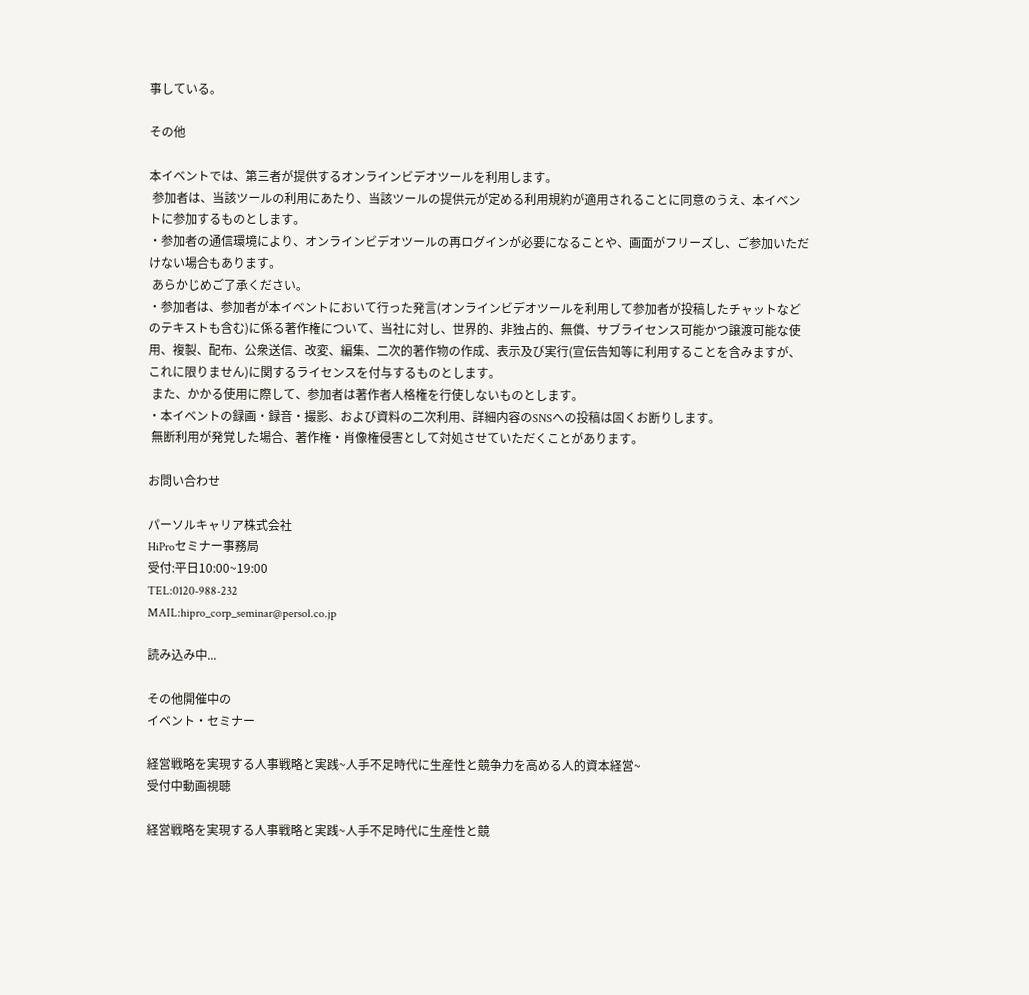事している。

その他

本イベントでは、第三者が提供するオンラインビデオツールを利用します。
 参加者は、当該ツールの利用にあたり、当該ツールの提供元が定める利用規約が適用されることに同意のうえ、本イベントに参加するものとします。
・参加者の通信環境により、オンラインビデオツールの再ログインが必要になることや、画面がフリーズし、ご参加いただけない場合もあります。
 あらかじめご了承ください。
・参加者は、参加者が本イベントにおいて行った発言(オンラインビデオツールを利用して参加者が投稿したチャットなどのテキストも含む)に係る著作権について、当社に対し、世界的、非独占的、無償、サブライセンス可能かつ譲渡可能な使用、複製、配布、公衆送信、改変、編集、二次的著作物の作成、表示及び実行(宣伝告知等に利用することを含みますが、これに限りません)に関するライセンスを付与するものとします。
 また、かかる使用に際して、参加者は著作者人格権を行使しないものとします。
・本イベントの録画・録音・撮影、および資料の二次利用、詳細内容のSNSへの投稿は固くお断りします。
 無断利用が発覚した場合、著作権・肖像権侵害として対処させていただくことがあります。

お問い合わせ

パーソルキャリア株式会社
HiProセミナー事務局
受付:平日10:00~19:00
TEL:0120-988-232
MAIL:hipro_corp_seminar@persol.co.jp

読み込み中...

その他開催中の
イベント・セミナー

経営戦略を実現する人事戦略と実践~人手不足時代に生産性と競争力を高める人的資本経営~
受付中動画視聴

経営戦略を実現する人事戦略と実践~人手不足時代に生産性と競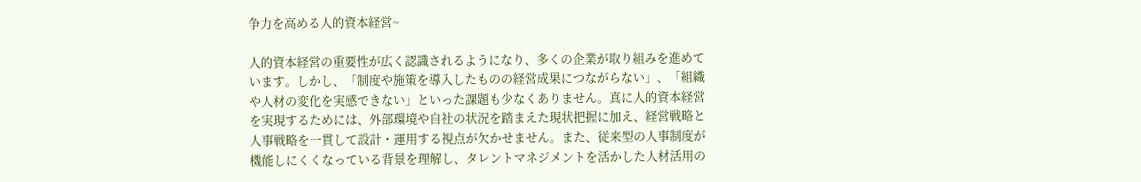争力を高める人的資本経営~

人的資本経営の重要性が広く認識されるようになり、多くの企業が取り組みを進めています。しかし、「制度や施策を導入したものの経営成果につながらない」、「組織や人材の変化を実感できない」といった課題も少なくありません。真に人的資本経営を実現するためには、外部環境や自社の状況を踏まえた現状把握に加え、経営戦略と人事戦略を一貫して設計・運用する視点が欠かせません。また、従来型の人事制度が機能しにくくなっている背景を理解し、タレントマネジメントを活かした人材活用の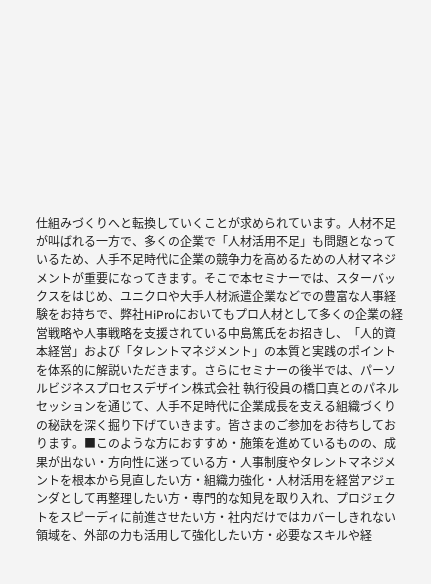仕組みづくりへと転換していくことが求められています。人材不足が叫ばれる一方で、多くの企業で「人材活用不足」も問題となっているため、人手不足時代に企業の競争力を高めるための人材マネジメントが重要になってきます。そこで本セミナーでは、スターバックスをはじめ、ユニクロや大手人材派遣企業などでの豊富な人事経験をお持ちで、弊社HiProにおいてもプロ人材として多くの企業の経営戦略や人事戦略を支援されている中島篤氏をお招きし、「人的資本経営」および「タレントマネジメント」の本質と実践のポイントを体系的に解説いただきます。さらにセミナーの後半では、パーソルビジネスプロセスデザイン株式会社 執行役員の橋口真とのパネルセッションを通じて、人手不足時代に企業成長を支える組織づくりの秘訣を深く掘り下げていきます。皆さまのご参加をお待ちしております。■このような方におすすめ・施策を進めているものの、成果が出ない・方向性に迷っている方・人事制度やタレントマネジメントを根本から見直したい方・組織力強化・人材活用を経営アジェンダとして再整理したい方・専門的な知見を取り入れ、プロジェクトをスピーディに前進させたい方・社内だけではカバーしきれない領域を、外部の力も活用して強化したい方・必要なスキルや経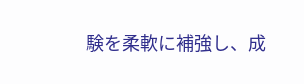験を柔軟に補強し、成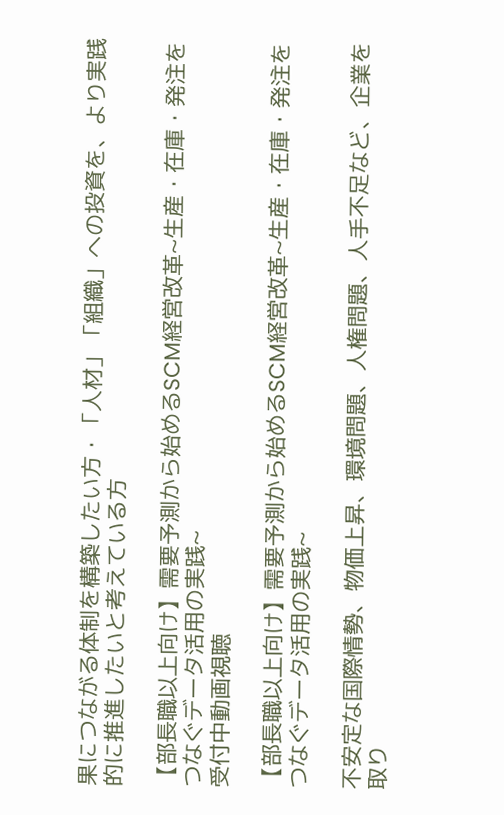果につながる体制を構築したい方・「人材」「組織」への投資を、より実践的に推進したいと考えている方

【部長職以上向け】需要予測から始めるSCM経営改革~生産・在庫・発注をつなぐデータ活用の実践~
受付中動画視聴

【部長職以上向け】需要予測から始めるSCM経営改革~生産・在庫・発注をつなぐデータ活用の実践~

不安定な国際情勢、物価上昇、環境問題、人権問題、人手不足など、企業を取り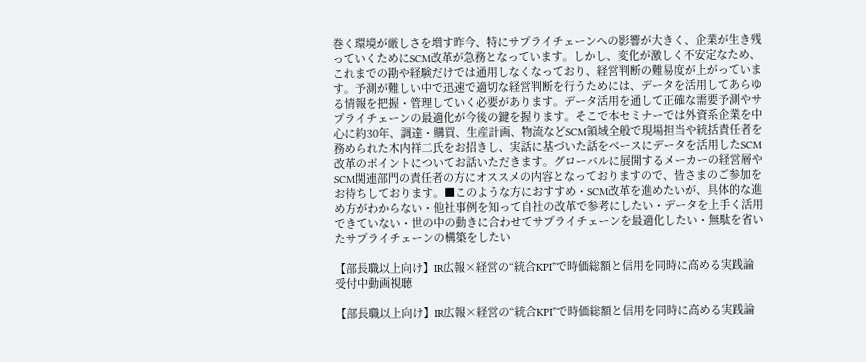巻く環境が厳しさを増す昨今、特にサプライチェーンへの影響が大きく、企業が生き残っていくためにSCM改革が急務となっています。しかし、変化が激しく不安定なため、これまでの勘や経験だけでは通用しなくなっており、経営判断の難易度が上がっています。予測が難しい中で迅速で適切な経営判断を行うためには、データを活用してあらゆる情報を把握・管理していく必要があります。データ活用を通して正確な需要予測やサプライチェーンの最適化が今後の鍵を握ります。そこで本セミナーでは外資系企業を中心に約30年、調達・購買、生産計画、物流などSCM領域全般で現場担当や統括責任者を務められた木内祥二氏をお招きし、実話に基づいた話をベースにデータを活用したSCM改革のポイントについてお話いただきます。グローバルに展開するメーカーの経営層やSCM関連部門の責任者の方にオススメの内容となっておりますので、皆さまのご参加をお待ちしております。■このような方におすすめ・SCM改革を進めたいが、具体的な進め方がわからない・他社事例を知って自社の改革で参考にしたい・データを上手く活用できていない・世の中の動きに合わせてサプライチェーンを最適化したい・無駄を省いたサプライチェーンの構築をしたい

【部長職以上向け】IR広報×経営の“統合KPI”で時価総額と信用を同時に高める実践論
受付中動画視聴

【部長職以上向け】IR広報×経営の“統合KPI”で時価総額と信用を同時に高める実践論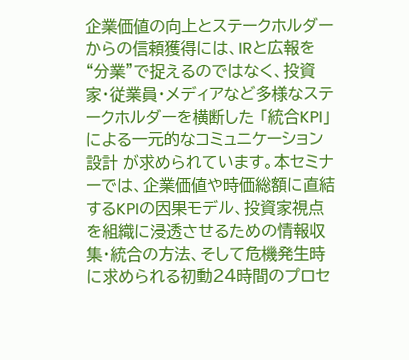企業価値の向上とステークホルダーからの信頼獲得には、IRと広報を“分業”で捉えるのではなく、投資家・従業員・メディアなど多様なステークホルダーを横断した 「統合KPI」による一元的なコミュニケーション設計 が求められています。本セミナーでは、企業価値や時価総額に直結するKPIの因果モデル、投資家視点を組織に浸透させるための情報収集・統合の方法、そして危機発生時に求められる初動24時間のプロセ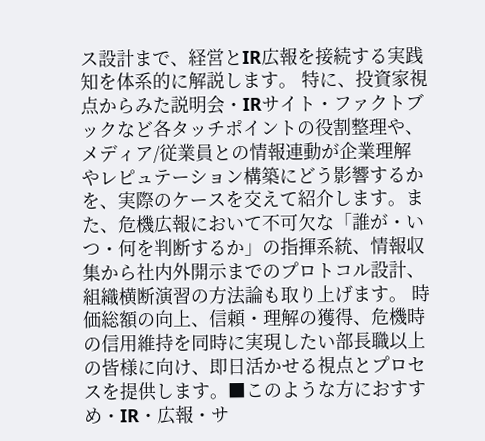ス設計まで、経営とIR広報を接続する実践知を体系的に解説します。 特に、投資家視点からみた説明会・IRサイト・ファクトブックなど各タッチポイントの役割整理や、メディア/従業員との情報連動が企業理解やレピュテーション構築にどう影響するかを、実際のケースを交えて紹介します。また、危機広報において不可欠な「誰が・いつ・何を判断するか」の指揮系統、情報収集から社内外開示までのプロトコル設計、組織横断演習の方法論も取り上げます。 時価総額の向上、信頼・理解の獲得、危機時の信用維持を同時に実現したい部長職以上の皆様に向け、即日活かせる視点とプロセスを提供します。■このような方におすすめ・IR・広報・サ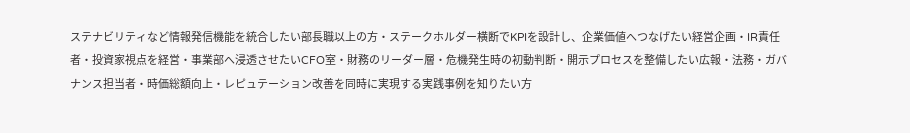ステナビリティなど情報発信機能を統合したい部長職以上の方・ステークホルダー横断でKPIを設計し、企業価値へつなげたい経営企画・IR責任者・投資家視点を経営・事業部へ浸透させたいCFO室・財務のリーダー層・危機発生時の初動判断・開示プロセスを整備したい広報・法務・ガバナンス担当者・時価総額向上・レピュテーション改善を同時に実現する実践事例を知りたい方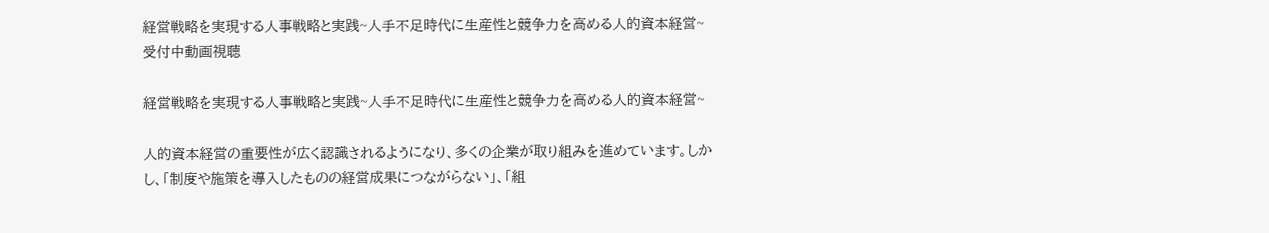経営戦略を実現する人事戦略と実践~人手不足時代に生産性と競争力を高める人的資本経営~
受付中動画視聴

経営戦略を実現する人事戦略と実践~人手不足時代に生産性と競争力を高める人的資本経営~

人的資本経営の重要性が広く認識されるようになり、多くの企業が取り組みを進めています。しかし、「制度や施策を導入したものの経営成果につながらない」、「組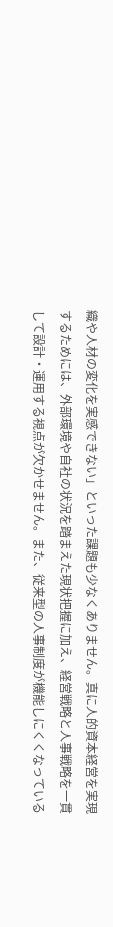織や人材の変化を実感できない」といった課題も少なくありません。真に人的資本経営を実現するためには、外部環境や自社の状況を踏まえた現状把握に加え、経営戦略と人事戦略を一貫して設計・運用する視点が欠かせません。また、従来型の人事制度が機能しにくくなっている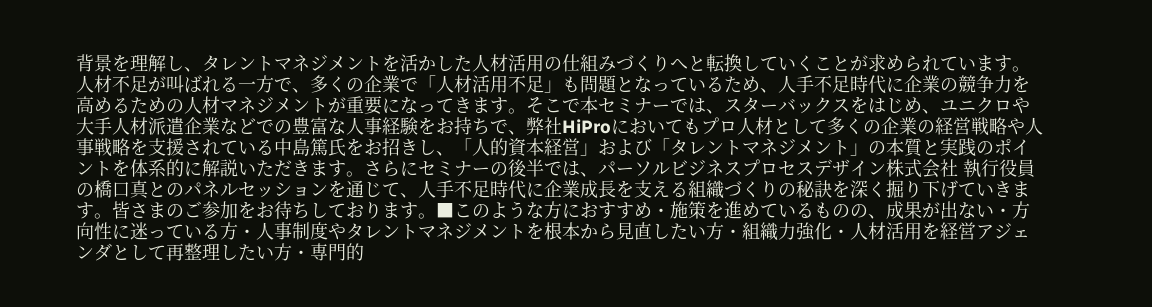背景を理解し、タレントマネジメントを活かした人材活用の仕組みづくりへと転換していくことが求められています。人材不足が叫ばれる一方で、多くの企業で「人材活用不足」も問題となっているため、人手不足時代に企業の競争力を高めるための人材マネジメントが重要になってきます。そこで本セミナーでは、スターバックスをはじめ、ユニクロや大手人材派遣企業などでの豊富な人事経験をお持ちで、弊社HiProにおいてもプロ人材として多くの企業の経営戦略や人事戦略を支援されている中島篤氏をお招きし、「人的資本経営」および「タレントマネジメント」の本質と実践のポイントを体系的に解説いただきます。さらにセミナーの後半では、パーソルビジネスプロセスデザイン株式会社 執行役員の橋口真とのパネルセッションを通じて、人手不足時代に企業成長を支える組織づくりの秘訣を深く掘り下げていきます。皆さまのご参加をお待ちしております。■このような方におすすめ・施策を進めているものの、成果が出ない・方向性に迷っている方・人事制度やタレントマネジメントを根本から見直したい方・組織力強化・人材活用を経営アジェンダとして再整理したい方・専門的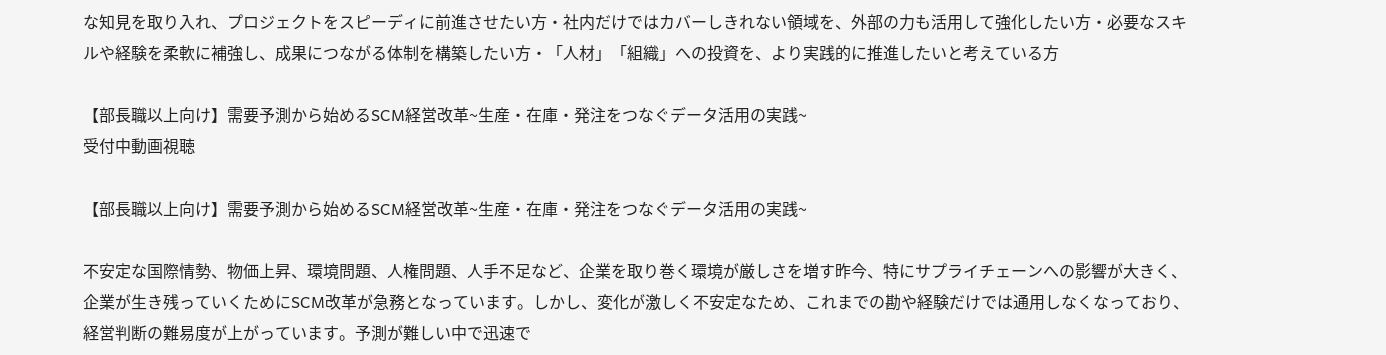な知見を取り入れ、プロジェクトをスピーディに前進させたい方・社内だけではカバーしきれない領域を、外部の力も活用して強化したい方・必要なスキルや経験を柔軟に補強し、成果につながる体制を構築したい方・「人材」「組織」への投資を、より実践的に推進したいと考えている方

【部長職以上向け】需要予測から始めるSCM経営改革~生産・在庫・発注をつなぐデータ活用の実践~
受付中動画視聴

【部長職以上向け】需要予測から始めるSCM経営改革~生産・在庫・発注をつなぐデータ活用の実践~

不安定な国際情勢、物価上昇、環境問題、人権問題、人手不足など、企業を取り巻く環境が厳しさを増す昨今、特にサプライチェーンへの影響が大きく、企業が生き残っていくためにSCM改革が急務となっています。しかし、変化が激しく不安定なため、これまでの勘や経験だけでは通用しなくなっており、経営判断の難易度が上がっています。予測が難しい中で迅速で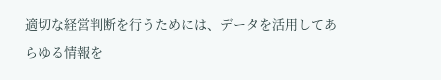適切な経営判断を行うためには、データを活用してあらゆる情報を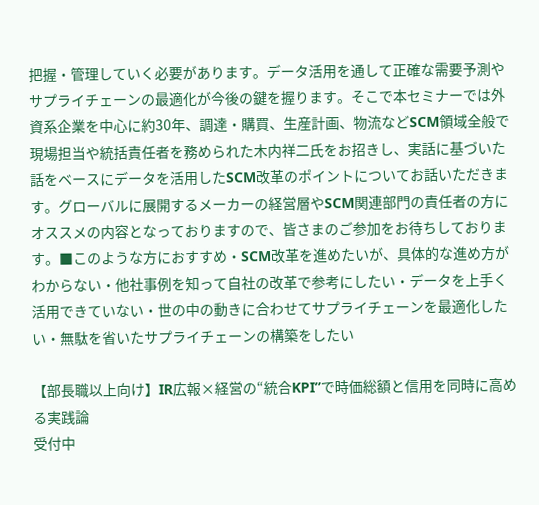把握・管理していく必要があります。データ活用を通して正確な需要予測やサプライチェーンの最適化が今後の鍵を握ります。そこで本セミナーでは外資系企業を中心に約30年、調達・購買、生産計画、物流などSCM領域全般で現場担当や統括責任者を務められた木内祥二氏をお招きし、実話に基づいた話をベースにデータを活用したSCM改革のポイントについてお話いただきます。グローバルに展開するメーカーの経営層やSCM関連部門の責任者の方にオススメの内容となっておりますので、皆さまのご参加をお待ちしております。■このような方におすすめ・SCM改革を進めたいが、具体的な進め方がわからない・他社事例を知って自社の改革で参考にしたい・データを上手く活用できていない・世の中の動きに合わせてサプライチェーンを最適化したい・無駄を省いたサプライチェーンの構築をしたい

【部長職以上向け】IR広報×経営の“統合KPI”で時価総額と信用を同時に高める実践論
受付中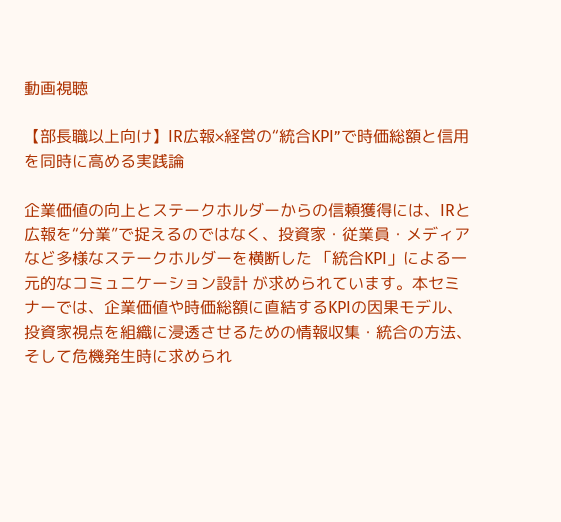動画視聴

【部長職以上向け】IR広報×経営の“統合KPI”で時価総額と信用を同時に高める実践論

企業価値の向上とステークホルダーからの信頼獲得には、IRと広報を“分業”で捉えるのではなく、投資家・従業員・メディアなど多様なステークホルダーを横断した 「統合KPI」による一元的なコミュニケーション設計 が求められています。本セミナーでは、企業価値や時価総額に直結するKPIの因果モデル、投資家視点を組織に浸透させるための情報収集・統合の方法、そして危機発生時に求められ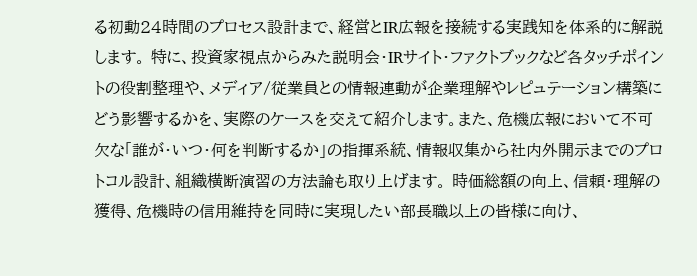る初動24時間のプロセス設計まで、経営とIR広報を接続する実践知を体系的に解説します。 特に、投資家視点からみた説明会・IRサイト・ファクトブックなど各タッチポイントの役割整理や、メディア/従業員との情報連動が企業理解やレピュテーション構築にどう影響するかを、実際のケースを交えて紹介します。また、危機広報において不可欠な「誰が・いつ・何を判断するか」の指揮系統、情報収集から社内外開示までのプロトコル設計、組織横断演習の方法論も取り上げます。 時価総額の向上、信頼・理解の獲得、危機時の信用維持を同時に実現したい部長職以上の皆様に向け、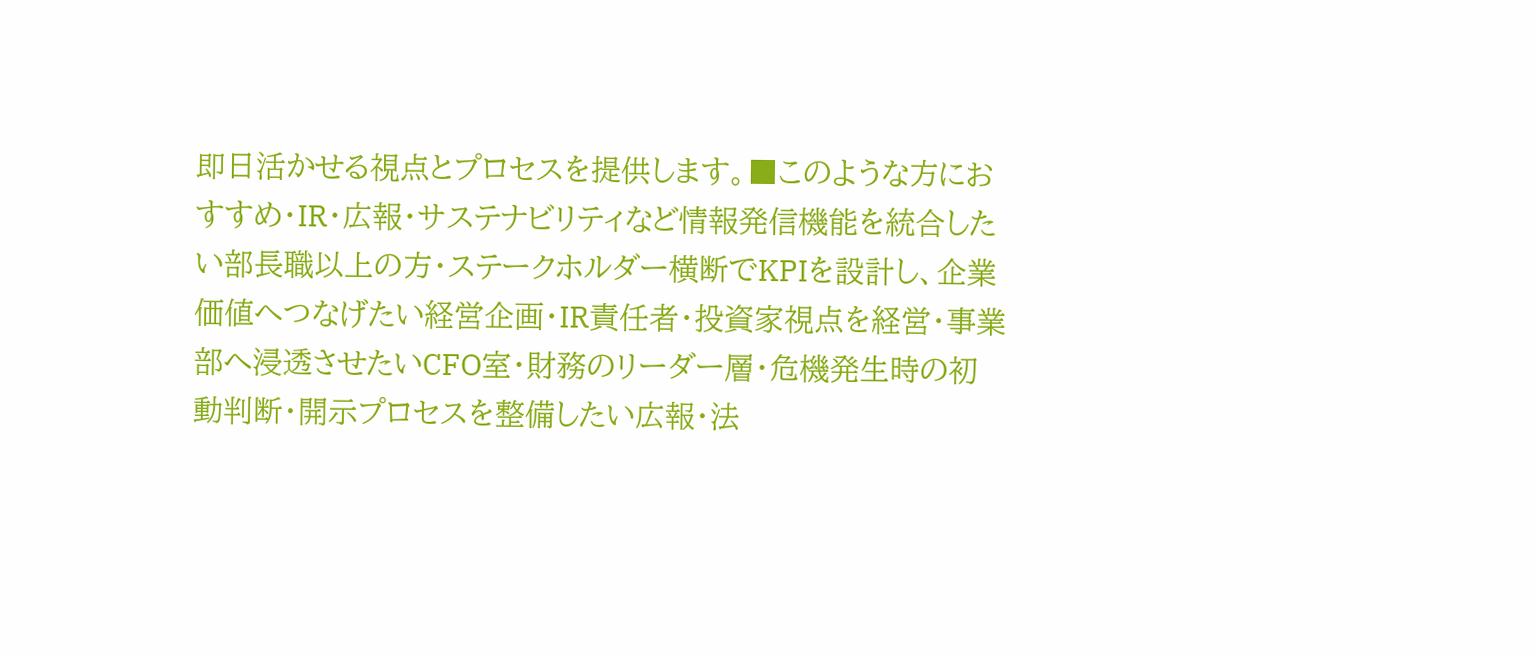即日活かせる視点とプロセスを提供します。■このような方におすすめ・IR・広報・サステナビリティなど情報発信機能を統合したい部長職以上の方・ステークホルダー横断でKPIを設計し、企業価値へつなげたい経営企画・IR責任者・投資家視点を経営・事業部へ浸透させたいCFO室・財務のリーダー層・危機発生時の初動判断・開示プロセスを整備したい広報・法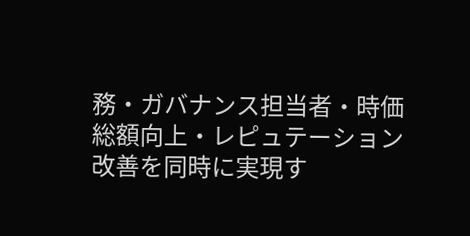務・ガバナンス担当者・時価総額向上・レピュテーション改善を同時に実現す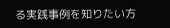る実践事例を知りたい方